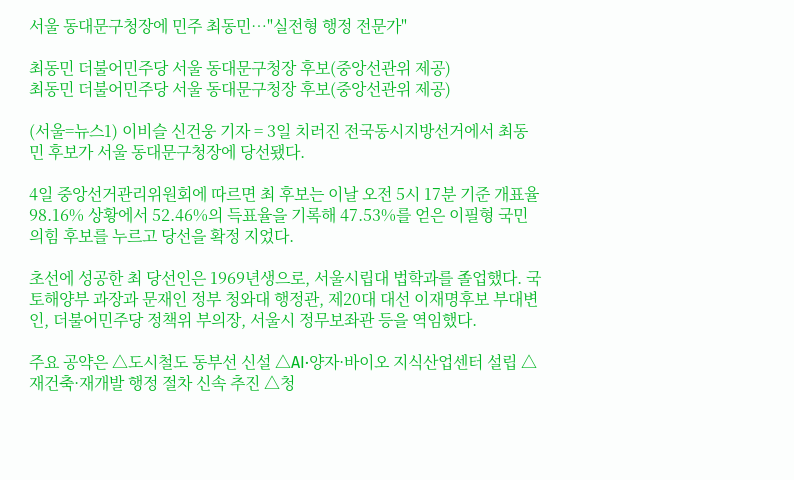서울 동대문구청장에 민주 최동민…"실전형 행정 전문가"

최동민 더불어민주당 서울 동대문구청장 후보(중앙선관위 제공)
최동민 더불어민주당 서울 동대문구청장 후보(중앙선관위 제공)

(서울=뉴스1) 이비슬 신건웅 기자 = 3일 치러진 전국동시지방선거에서 최동민 후보가 서울 동대문구청장에 당선됐다.

4일 중앙선거관리위원회에 따르면 최 후보는 이날 오전 5시 17분 기준 개표율 98.16% 상황에서 52.46%의 득표율을 기록해 47.53%를 얻은 이필형 국민의힘 후보를 누르고 당선을 확정 지었다.

초선에 성공한 최 당선인은 1969년생으로, 서울시립대 법학과를 졸업했다. 국토해양부 과장과 문재인 정부 청와대 행정관, 제20대 대선 이재명후보 부대변인, 더불어민주당 정책위 부의장, 서울시 정무보좌관 등을 역임했다.

주요 공약은 △도시철도 동부선 신설 △AI·양자·바이오 지식산업센터 설립 △재건축·재개발 행정 절차 신속 추진 △청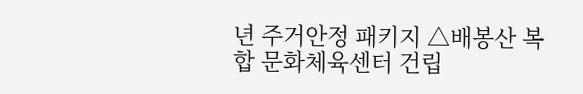년 주거안정 패키지 △배봉산 복합 문화체육센터 건립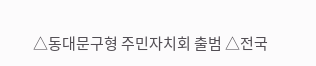△동대문구형 주민자치회 출범 △전국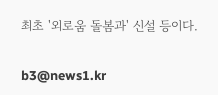최초 '외로움 돌봄과' 신설 등이다.

b3@news1.kr